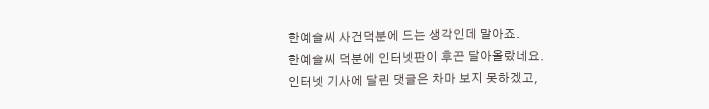한예슬씨 사건덕분에 드는 생각인데 말아죠.
한예슬씨 덕분에 인터넷판이 후끈 달아올랐네요.
인터넷 기사에 달린 댓글은 차마 보지 못하겠고,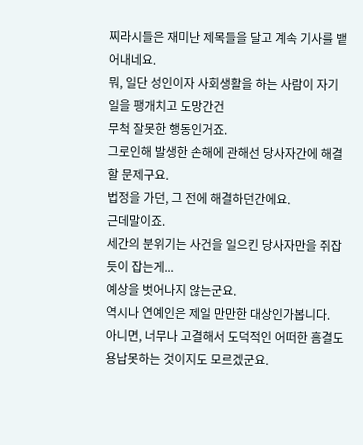찌라시들은 재미난 제목들을 달고 계속 기사를 뱉어내네요.
뭐, 일단 성인이자 사회생활을 하는 사람이 자기일을 팽개치고 도망간건
무척 잘못한 행동인거죠.
그로인해 발생한 손해에 관해선 당사자간에 해결할 문제구요.
법정을 가던, 그 전에 해결하던간에요.
근데말이죠.
세간의 분위기는 사건을 일으킨 당사자만을 쥐잡듯이 잡는게...
예상을 벗어나지 않는군요.
역시나 연예인은 제일 만만한 대상인가봅니다.
아니면, 너무나 고결해서 도덕적인 어떠한 흠결도 용납못하는 것이지도 모르겠군요.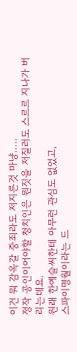이건 뭐 감옥갈 중죄라도 저지른것 마냥.....
정작 공인이어야할 청치인은 뭔짓을 저질러도 스르르 지나가 버리는데요.
원래 한예슬씨한테 아무런 관심도 없었고,
스파이명월이라는 드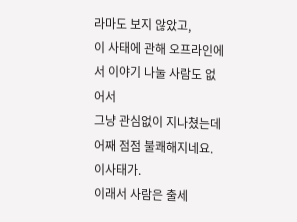라마도 보지 않았고,
이 사태에 관해 오프라인에서 이야기 나눌 사람도 없어서
그냥 관심없이 지나쳤는데
어째 점점 불쾌해지네요. 이사태가.
이래서 사람은 출세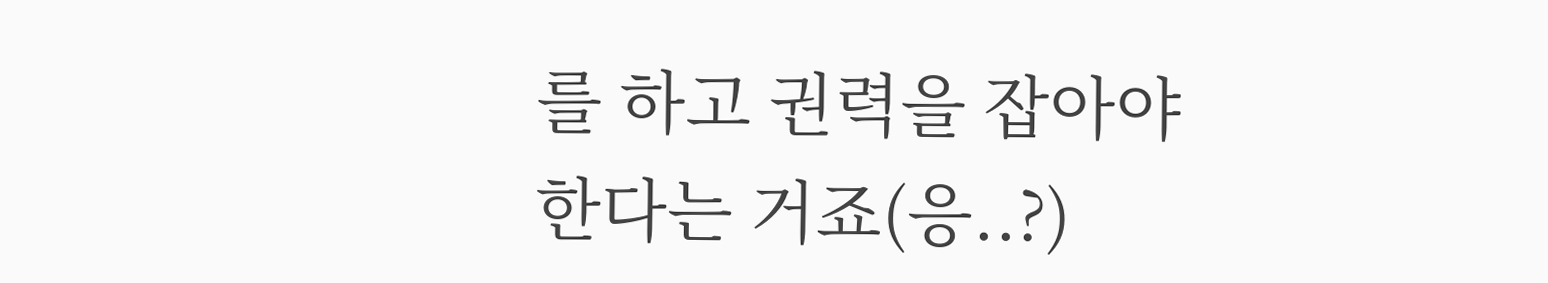를 하고 권력을 잡아야 한다는 거죠(응..?)